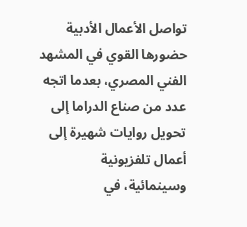تواصل الأعمال الأدبية حضورها القوي في المشهد الفني المصري، بعدما اتجه عدد من صناع الدراما إلى تحويل روايات شهيرة إلى أعمال تلفزيونية وسينمائية، في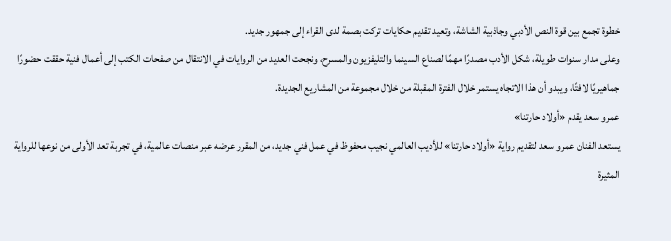خطوة تجمع بين قوة النص الأدبي وجاذبية الشاشة، وتعيد تقديم حكايات تركت بصمة لدى القراء إلى جمهور جديد.
وعلى مدار سنوات طويلة، شكل الأدب مصدرًا مهمًا لصناع السينما والتليفزيون والمسرح، ونجحت العديد من الروايات في الانتقال من صفحات الكتب إلى أعمال فنية حققت حضورًا جماهيريًا لافتًا، ويبدو أن هذا الاتجاه يستمر خلال الفترة المقبلة من خلال مجموعة من المشاريع الجديدة.
عمرو سعد يقدم «أولاد حارتنا»
يستعد الفنان عمرو سعد لتقديم رواية «أولاد حارتنا» للأديب العالمي نجيب محفوظ في عمل فني جديد، من المقرر عرضه عبر منصات عالمية، في تجربة تعد الأولى من نوعها للرواية المثيرة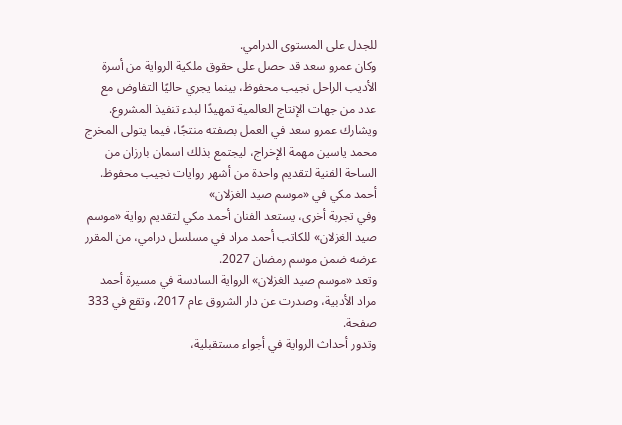للجدل على المستوى الدرامي.
وكان عمرو سعد قد حصل على حقوق ملكية الرواية من أسرة الأديب الراحل نجيب محفوظ، بينما يجري حاليًا التفاوض مع عدد من جهات الإنتاج العالمية تمهيدًا لبدء تنفيذ المشروع.
ويشارك عمرو سعد في العمل بصفته منتجًا، فيما يتولى المخرج محمد ياسين مهمة الإخراج، ليجتمع بذلك اسمان بارزان من الساحة الفنية لتقديم واحدة من أشهر روايات نجيب محفوظ.
أحمد مكي في «موسم صيد الغزلان»
وفي تجربة أخرى، يستعد الفنان أحمد مكي لتقديم رواية «موسم صيد الغزلان» للكاتب أحمد مراد في مسلسل درامي، من المقرر عرضه ضمن موسم رمضان 2027.
وتعد «موسم صيد الغزلان» الرواية السادسة في مسيرة أحمد مراد الأدبية، وصدرت عن دار الشروق عام 2017، وتقع في 333 صفحة.
وتدور أحداث الرواية في أجواء مستقبلية،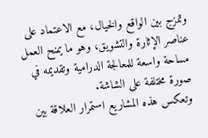وتمزج بين الواقع والخيال، مع الاعتماد على عناصر الإثارة والتشويق، وهو ما يمنح العمل مساحة واسعة للمعالجة الدرامية وتقديمه في صورة مختلفة على الشاشة.
وتعكس هذه المشاريع استمرار العلاقة بين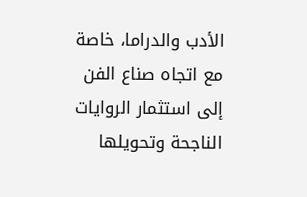الأدب والدراما، خاصة مع اتجاه صناع الفن إلى استثمار الروايات الناجحة وتحويلها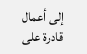إلى أعمال قادرة على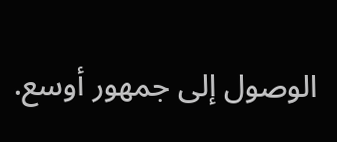الوصول إلى جمهور أوسع.